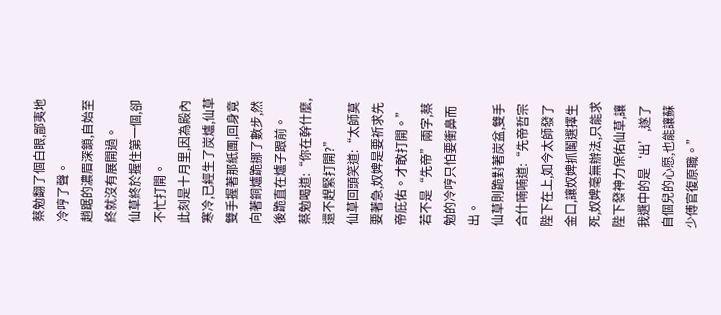蔡勉翻了個白眼,鄙夷地冷哼了聲。
趙踞的濃眉深鎖,自始至終就沒有展開過。
仙草終於握住第一個,卻不忙打開。
此刻是十月里,因為殿內寒冷,已經生了炭爐,仙草雙手握著那紙團,回身竟向著銅爐跪挪了數步,然後跪直在爐子跟前。
蔡勉喝道:“你在幹什麼,還不趕緊打開?”
仙草回頭笑道:“太師莫要著急,奴婢是要祈求先帝庇佑。才敢打開。”
若不是“先帝”兩字,蔡勉的冷哼只怕要衝鼻而出。
仙草則跪對著炭盆,雙手合什喃喃道:“先帝哲宗陛下在上,如今太師發了金口,讓奴婢抓鬮選擇生死,奴婢毫無辦法,只能求陛下發神力保佑仙草,讓我選中的是‘出’,遂了自個兒的心愿,也能讓蘇少傅官復原職。”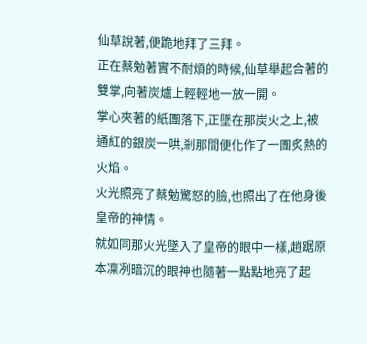仙草說著,便跪地拜了三拜。
正在蔡勉著實不耐煩的時候,仙草舉起合著的雙掌,向著炭爐上輕輕地一放一開。
掌心夾著的紙團落下,正墜在那炭火之上,被通紅的銀炭一哄,剎那間便化作了一團炙熱的火焰。
火光照亮了蔡勉驚怒的臉,也照出了在他身後皇帝的神情。
就如同那火光墜入了皇帝的眼中一樣,趙踞原本凜冽暗沉的眼神也隨著一點點地亮了起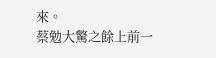來。
蔡勉大驚之餘上前一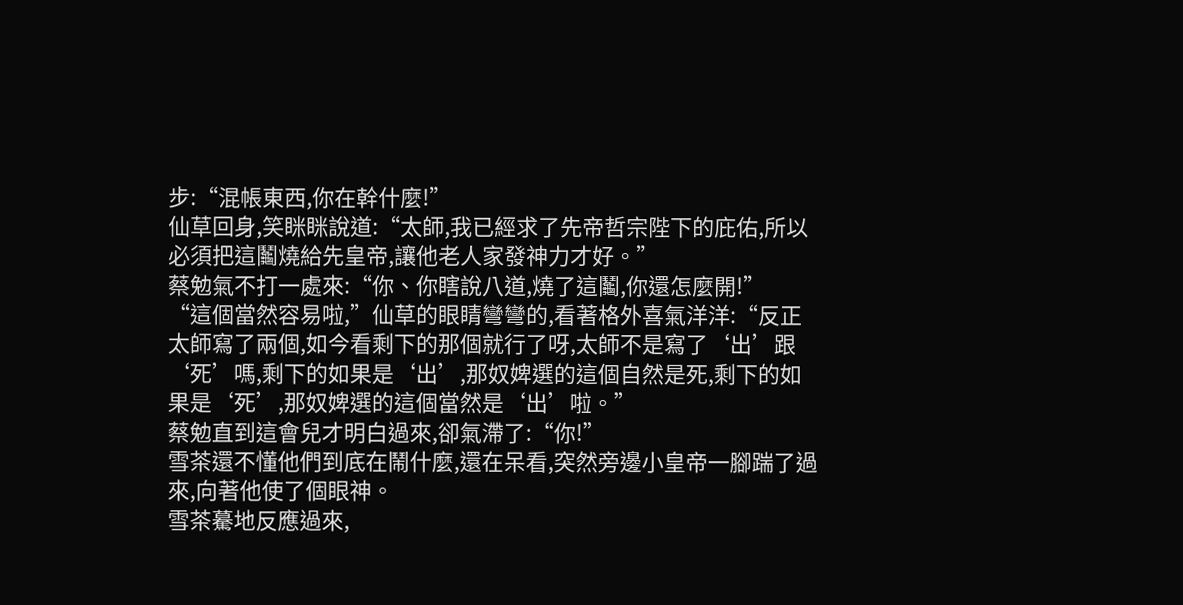步:“混帳東西,你在幹什麼!”
仙草回身,笑眯眯說道:“太師,我已經求了先帝哲宗陛下的庇佑,所以必須把這鬮燒給先皇帝,讓他老人家發神力才好。”
蔡勉氣不打一處來:“你、你瞎說八道,燒了這鬮,你還怎麼開!”
“這個當然容易啦,”仙草的眼睛彎彎的,看著格外喜氣洋洋:“反正太師寫了兩個,如今看剩下的那個就行了呀,太師不是寫了‘出’跟‘死’嗎,剩下的如果是‘出’,那奴婢選的這個自然是死,剩下的如果是‘死’,那奴婢選的這個當然是‘出’啦。”
蔡勉直到這會兒才明白過來,卻氣滯了:“你!”
雪茶還不懂他們到底在鬧什麼,還在呆看,突然旁邊小皇帝一腳踹了過來,向著他使了個眼神。
雪茶驀地反應過來,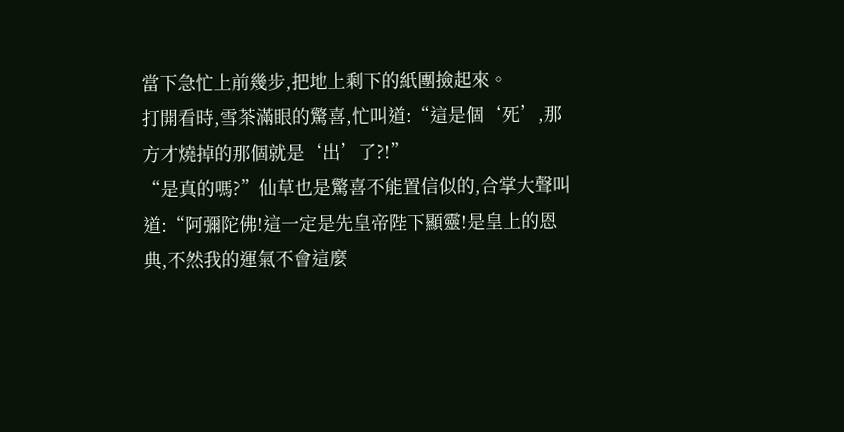當下急忙上前幾步,把地上剩下的紙團撿起來。
打開看時,雪茶滿眼的驚喜,忙叫道:“這是個‘死’,那方才燒掉的那個就是‘出’了?!”
“是真的嗎?”仙草也是驚喜不能置信似的,合掌大聲叫道:“阿彌陀佛!這一定是先皇帝陛下顯靈!是皇上的恩典,不然我的運氣不會這麼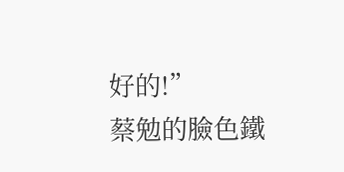好的!”
蔡勉的臉色鐵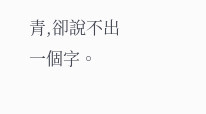青,卻說不出一個字。